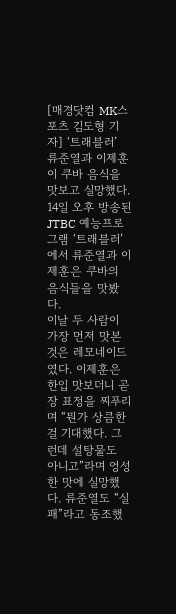[매경닷컴 MK스포츠 김도형 기자] ‘트래블러’ 류준열과 이제훈이 쿠바 음식을 맛보고 실망했다.
14일 오후 방송된 JTBC 예능프로그램 ‘트래블러’에서 류준열과 이제훈은 쿠바의 음식들을 맛봤다.
이날 두 사람이 가장 먼저 맛본 것은 레모네이드였다. 이제훈은 한입 맛보더니 곧장 표정을 찌푸리며 “뭔가 상큼한 걸 기대했다. 그런데 설탕물도 아니고”라며 엉성한 맛에 실망했다. 류준열도 “실패”라고 동조했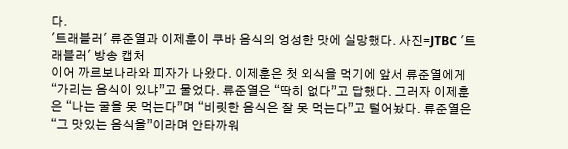다.
'트래블러' 류준열과 이제훈이 쿠바 음식의 엉성한 맛에 실망했다. 사진=JTBC '트래블러' 방송 캡처
이어 까르보나라와 피자가 나왔다. 이제훈은 첫 외식을 먹기에 앞서 류준열에게 “가리는 음식이 있냐”고 물었다. 류준열은 “딱히 없다”고 답했다. 그러자 이제훈은 “나는 굴을 못 먹는다”며 “비릿한 음식은 잘 못 먹는다”고 털어놨다. 류준열은 “그 맛있는 음식을”이라며 안타까워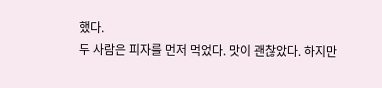했다.
두 사람은 피자를 먼저 먹었다. 맛이 괜찮았다. 하지만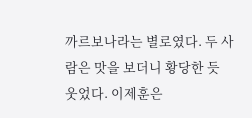까르보나라는 별로였다. 두 사람은 맛을 보더니 황당한 듯 웃었다. 이제훈은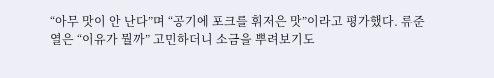“아무 맛이 안 난다”며 “공기에 포크를 휘저은 맛”이라고 평가했다. 류준열은 “이유가 뭘까” 고민하더니 소금을 뿌려보기도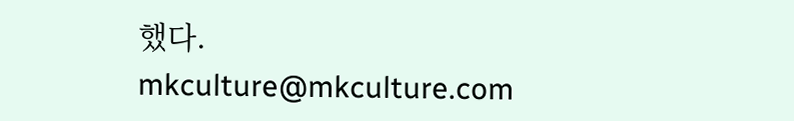했다. mkculture@mkculture.com